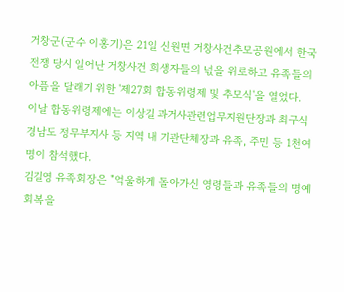거창군(군수 이홍기)은 21일 신원면 거창사건추모공원에서 한국전쟁 당시 일어난 거창사건 희생자들의 넋을 위로하고 유족들의 아픔을 달래기 위한 '제27회 합동위령제 및 추모식'을 열었다.
이날 합동위령제에는 이상길 과거사관련업무지원단장과 최구식 경남도 정무부지사 등 지역 내 기관단체장과 유족, 주민 등 1천여 명이 참석했다.
김길영 유족회장은 "억울하게 돌아가신 영령들과 유족들의 명예회복을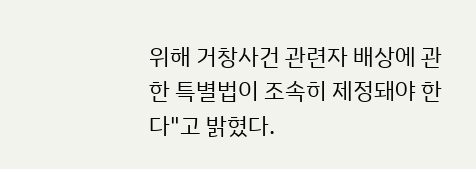위해 거창사건 관련자 배상에 관한 특별법이 조속히 제정돼야 한다"고 밝혔다.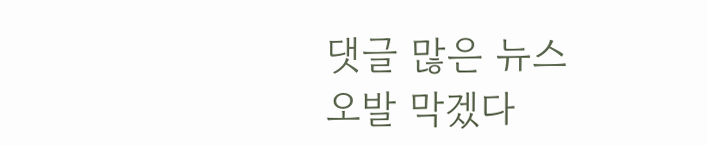댓글 많은 뉴스
오발 막겠다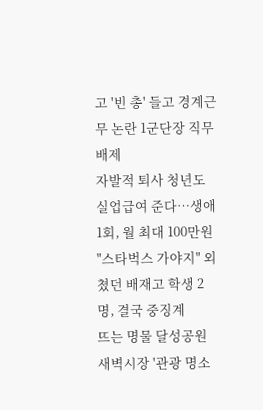고 '빈 총' 들고 경계근무 논란 1군단장 직무배제
자발적 퇴사 청년도 실업급여 준다…생애 1회, 월 최대 100만원
"스타벅스 가야지" 외쳤던 배재고 학생 2명, 결국 중징계
뜨는 명물 달성공원 새벽시장 '관광 명소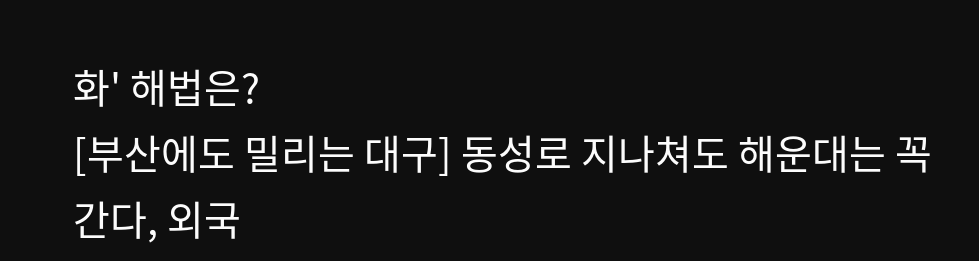화' 해법은?
[부산에도 밀리는 대구] 동성로 지나쳐도 해운대는 꼭 간다, 외국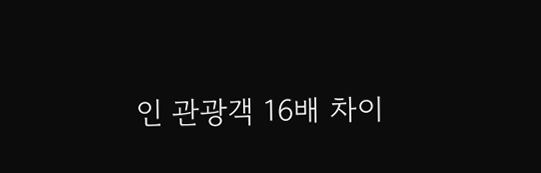인 관광객 16배 차이